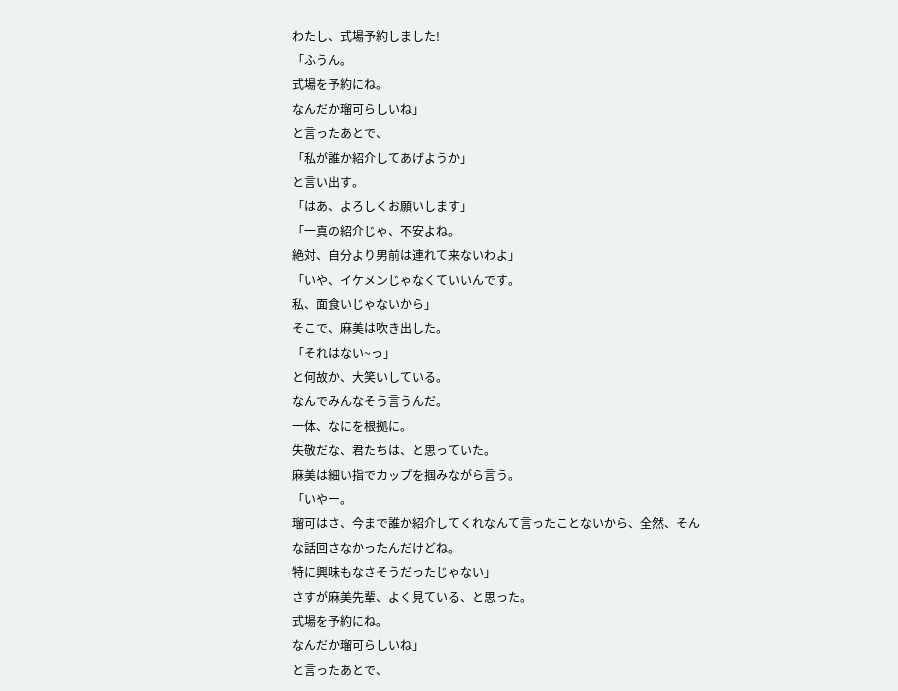わたし、式場予約しました!
「ふうん。
式場を予約にね。
なんだか瑠可らしいね」
と言ったあとで、
「私が誰か紹介してあげようか」
と言い出す。
「はあ、よろしくお願いします」
「一真の紹介じゃ、不安よね。
絶対、自分より男前は連れて来ないわよ」
「いや、イケメンじゃなくていいんです。
私、面食いじゃないから」
そこで、麻美は吹き出した。
「それはない~っ」
と何故か、大笑いしている。
なんでみんなそう言うんだ。
一体、なにを根拠に。
失敬だな、君たちは、と思っていた。
麻美は細い指でカップを掴みながら言う。
「いやー。
瑠可はさ、今まで誰か紹介してくれなんて言ったことないから、全然、そんな話回さなかったんだけどね。
特に興味もなさそうだったじゃない」
さすが麻美先輩、よく見ている、と思った。
式場を予約にね。
なんだか瑠可らしいね」
と言ったあとで、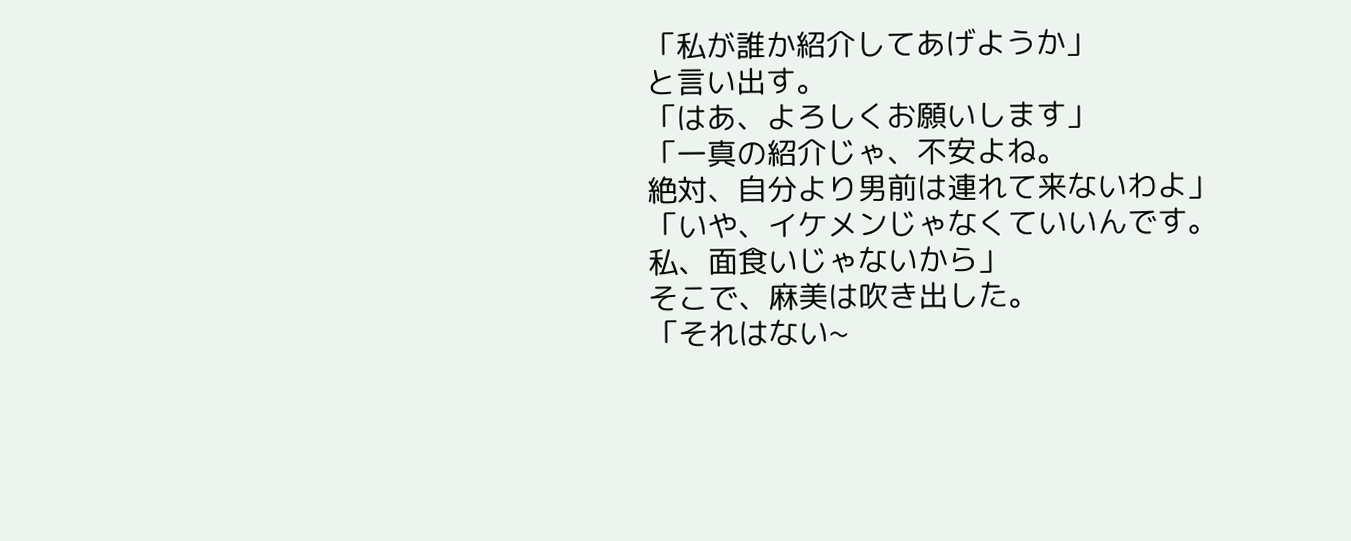「私が誰か紹介してあげようか」
と言い出す。
「はあ、よろしくお願いします」
「一真の紹介じゃ、不安よね。
絶対、自分より男前は連れて来ないわよ」
「いや、イケメンじゃなくていいんです。
私、面食いじゃないから」
そこで、麻美は吹き出した。
「それはない~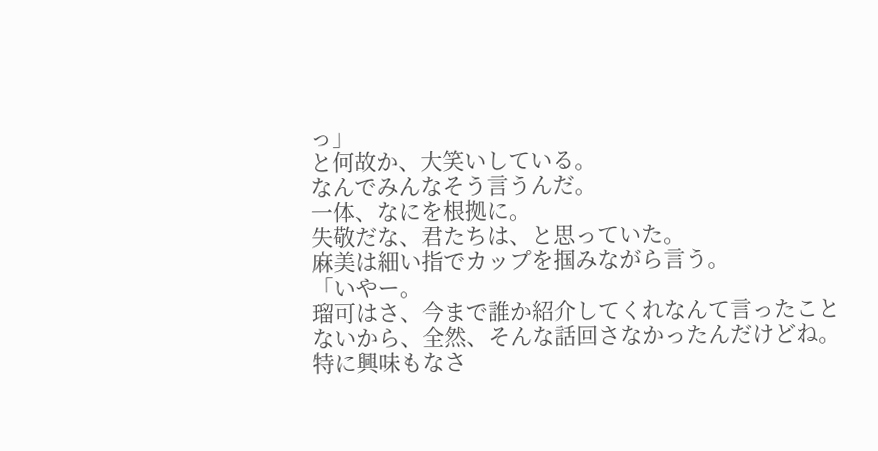っ」
と何故か、大笑いしている。
なんでみんなそう言うんだ。
一体、なにを根拠に。
失敬だな、君たちは、と思っていた。
麻美は細い指でカップを掴みながら言う。
「いやー。
瑠可はさ、今まで誰か紹介してくれなんて言ったことないから、全然、そんな話回さなかったんだけどね。
特に興味もなさ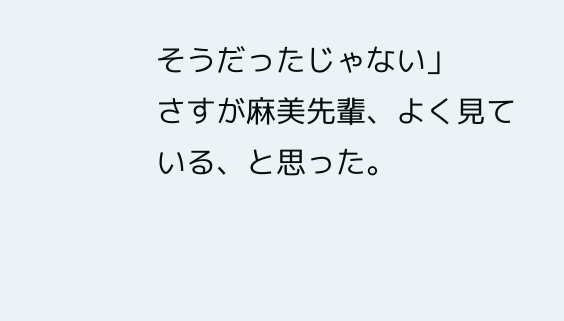そうだったじゃない」
さすが麻美先輩、よく見ている、と思った。